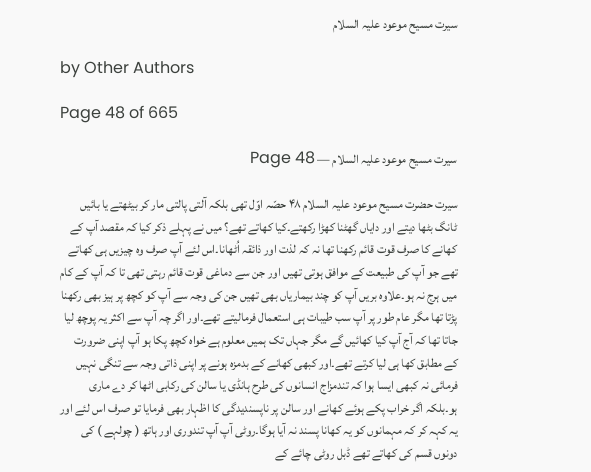سیرت مسیح موعود علیہ السلام

by Other Authors

Page 48 of 665

سیرت مسیح موعود علیہ السلام — Page 48

سیرت حضرت مسیح موعود علیہ السلام ۴۸ حصّہ اوّل تھی بلکہ آلتی پالتی مار کر بیٹھتے یا بائیں ٹانگ بٹھا دیتے اور دایاں گھٹنا کھڑا رکھتے۔کیا کھاتے تھے؟ میں نے پہلے ذکر کیا کہ مقصد آپ کے کھانے کا صرف قوت قائم رکھنا تھا نہ کہ لذت اور ذائقہ اُٹھانا۔اس لئے آپ صرف وہ چیزیں ہی کھاتے تھے جو آپ کی طبیعت کے موافق ہوتی تھیں اور جن سے دماغی قوت قائم رہتی تھی تا کہ آپ کے کام میں ہرج نہ ہو۔علاوہ بریں آپ کو چند بیماریاں بھی تھیں جن کی وجہ سے آپ کو کچھ پر ہیز بھی رکھنا پڑتا تھا مگر عام طور پر آپ سب طیبات ہی استعمال فرمالیتے تھے۔اور اگر چہ آپ سے اکثر یہ پوچھ لیا جاتا تھا کہ آج آپ کیا کھائیں گے مگر جہاں تک ہمیں معلوم ہے خواہ کچھ پکا ہو آپ اپنی ضرورت کے مطابق کھا ہی لیا کرتے تھے۔اور کبھی کھانے کے بدمزہ ہونے پر اپنی ذاتی وجہ سے تنگی نہیں فرمائی نہ کبھی ایسا ہوا کہ تندمزاج انسانوں کی طرح ہانڈی یا سالن کی رکابی اٹھا کر دے ماری ہو۔بلکہ اگر خراب پکے ہوئے کھانے اور سالن پر ناپسندیدگی کا اظہار بھی فرمایا تو صرف اس لئے اور یہ کہہ کر کہ مہمانوں کو یہ کھانا پسند نہ آیا ہوگا۔روٹی آپ آپ تندوری اور ہاتھ ( چولہے ) کی دونوں قسم کی کھاتے تھے ڈبل روٹی چائے کے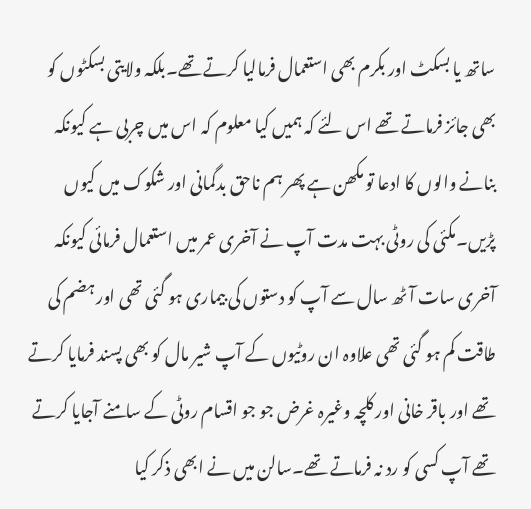ساتھ یا بسکٹ اور بکرم بھی استعمال فرمالیا کرتے تھے۔بلکہ ولایتی بسکٹوں کو بھی جائز فرماتے تھے اس لئے کہ ہمیں کیا معلوم کہ اس میں چربی ہے کیونکہ بنانے والوں کا ادعا تو مکھن ہے پھر ہم ناحق بدگمانی اور شکوک میں کیوں پڑیں۔مکئی کی روٹی بہت مدت آپ نے آخری عمر میں استعمال فرمائی کیونکہ آخری سات آٹھ سال سے آپ کو دستوں کی بیماری ہو گئی تھی اور ہضم کی طاقت کم ہو گئی تھی علاوہ ان روٹیوں کے آپ شیر مال کو بھی پسند فرمایا کرتے تھے اور باقر خانی اور کلچہ وغیرہ غرض جو جو اقسام روٹی کے سامنے آجایا کرتے تھے آپ کسی کو رد نہ فرماتے تھے۔سالن میں نے ابھی ذکر کیا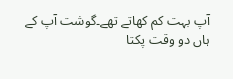آپ بہت کم کھاتے تھے۔گوشت آپ کے ہاں دو وقت پکتا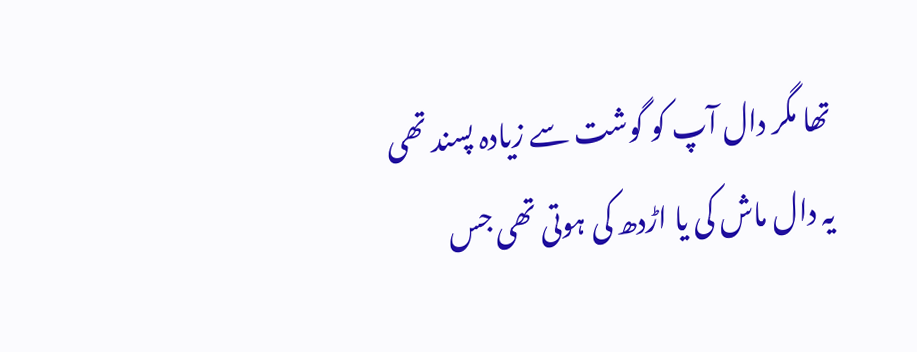تھا مگر دال آپ کو گوشت سے زیادہ پسند تھی یہ دال ماش کی یا اڑدھ کی ہوتی تھی جس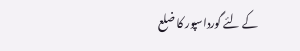کے لئے گورداسپور کا ضلع